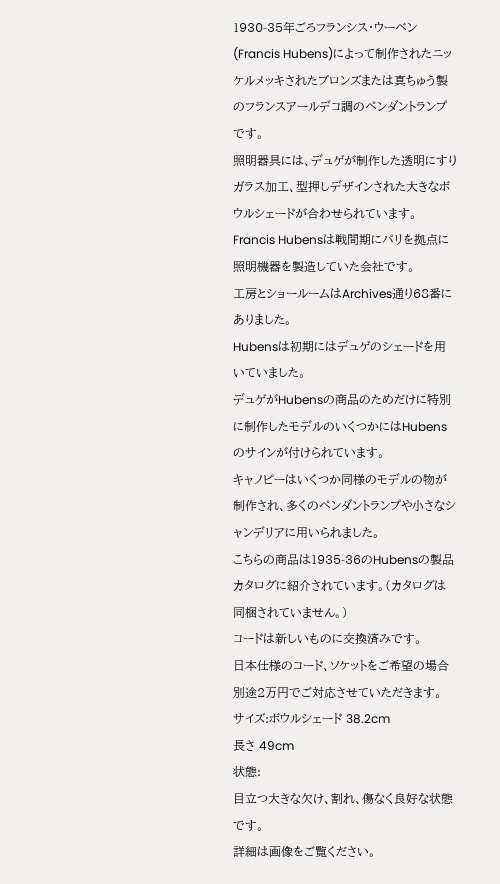1930-35年ごろフランシス・ウーベン(Francis Hubens)によって制作されたニッケルメッキされたブロンズまたは真ちゅう製のフランスアールデコ調のペンダントランプです。
照明器具には、デュゲが制作した透明にすりガラス加工、型押しデザインされた大きなボウルシェードが合わせられています。
Francis Hubensは戦間期にパリを拠点に照明機器を製造していた会社です。
工房とショールームはArchives通り68番にありました。
Hubensは初期にはデュゲのシェードを用いていました。
デュゲがHubensの商品のためだけに特別に制作したモデルのいくつかにはHubensのサインが付けられています。
キャノピーはいくつか同様のモデルの物が制作され、多くのペンダントランプや小さなシャンデリアに用いられました。
こちらの商品は1935-36のHubensの製品カタログに紹介されています。(カタログは同梱されていません。)
コードは新しいものに交換済みです。
日本仕様のコード、ソケットをご希望の場合別途2万円でご対応させていただきます。
サイズ:ボウルシェード 38.2cm
長さ 49cm
状態:
目立つ大きな欠け、割れ、傷なく良好な状態です。
詳細は画像をご覧ください。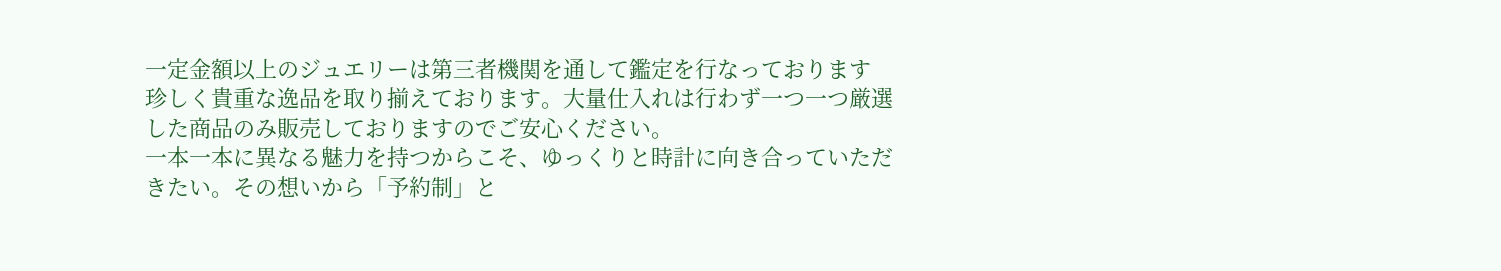一定金額以上のジュエリーは第三者機関を通して鑑定を行なっております
珍しく貴重な逸品を取り揃えております。大量仕入れは行わず一つ一つ厳選した商品のみ販売しておりますのでご安心ください。
一本一本に異なる魅力を持つからこそ、ゆっくりと時計に向き合っていただきたい。その想いから「予約制」と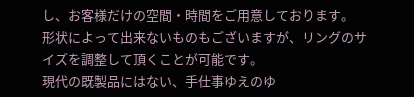し、お客様だけの空間・時間をご用意しております。
形状によって出来ないものもございますが、リングのサイズを調整して頂くことが可能です。
現代の既製品にはない、手仕事ゆえのゆ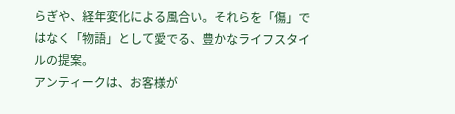らぎや、経年変化による風合い。それらを「傷」ではなく「物語」として愛でる、豊かなライフスタイルの提案。
アンティークは、お客様が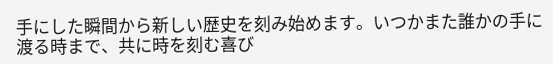手にした瞬間から新しい歴史を刻み始めます。いつかまた誰かの手に渡る時まで、共に時を刻む喜び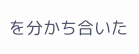を分かち合いた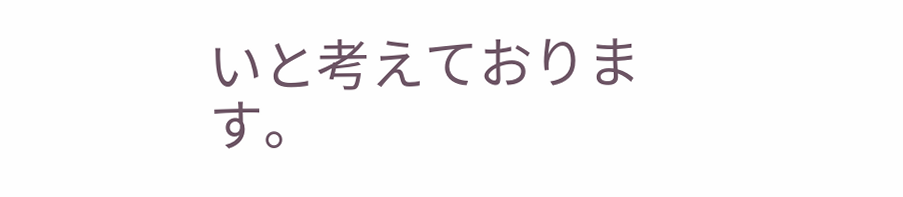いと考えております。